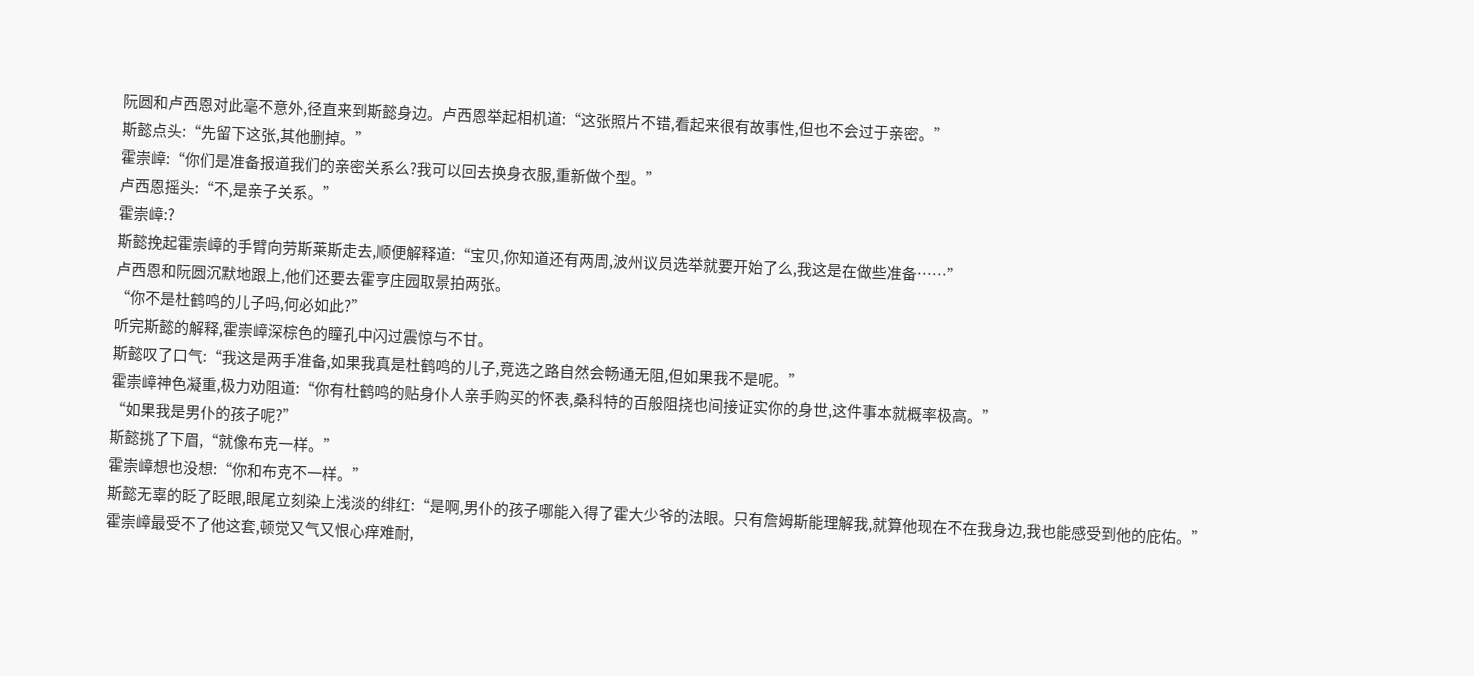阮圆和卢西恩对此毫不意外,径直来到斯懿身边。卢西恩举起相机道:“这张照片不错,看起来很有故事性,但也不会过于亲密。”
斯懿点头:“先留下这张,其他删掉。”
霍崇嶂:“你们是准备报道我们的亲密关系么?我可以回去换身衣服,重新做个型。”
卢西恩摇头:“不,是亲子关系。”
霍崇嶂:?
斯懿挽起霍崇嶂的手臂向劳斯莱斯走去,顺便解释道:“宝贝,你知道还有两周,波州议员选举就要开始了么,我这是在做些准备……”
卢西恩和阮圆沉默地跟上,他们还要去霍亨庄园取景拍两张。
“你不是杜鹤鸣的儿子吗,何必如此?”
听完斯懿的解释,霍崇嶂深棕色的瞳孔中闪过震惊与不甘。
斯懿叹了口气:“我这是两手准备,如果我真是杜鹤鸣的儿子,竞选之路自然会畅通无阻,但如果我不是呢。”
霍崇嶂神色凝重,极力劝阻道:“你有杜鹤鸣的贴身仆人亲手购买的怀表,桑科特的百般阻挠也间接证实你的身世,这件事本就概率极高。”
“如果我是男仆的孩子呢?”
斯懿挑了下眉,“就像布克一样。”
霍崇嶂想也没想:“你和布克不一样。”
斯懿无辜的眨了眨眼,眼尾立刻染上浅淡的绯红:“是啊,男仆的孩子哪能入得了霍大少爷的法眼。只有詹姆斯能理解我,就算他现在不在我身边,我也能感受到他的庇佑。”
霍崇嶂最受不了他这套,顿觉又气又恨心痒难耐,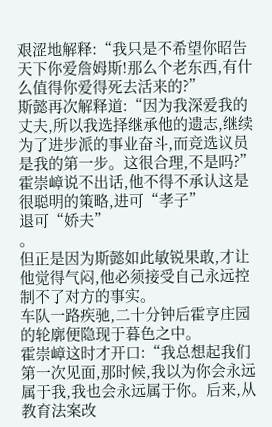艰涩地解释:“我只是不希望你昭告天下你爱詹姆斯!那么个老东西,有什么值得你爱得死去活来的?”
斯懿再次解释道:“因为我深爱我的丈夫,所以我选择继承他的遗志,继续为了进步派的事业奋斗,而竞选议员是我的第一步。这很合理,不是吗?”
霍崇嶂说不出话,他不得不承认这是很聪明的策略,进可“孝子”
退可“娇夫”
。
但正是因为斯懿如此敏锐果敢,才让他觉得气闷,他必须接受自己永远控制不了对方的事实。
车队一路疾驰,二十分钟后霍亨庄园的轮廓便隐现于暮色之中。
霍崇嶂这时才开口:“我总想起我们第一次见面,那时候,我以为你会永远属于我,我也会永远属于你。后来,从教育法案改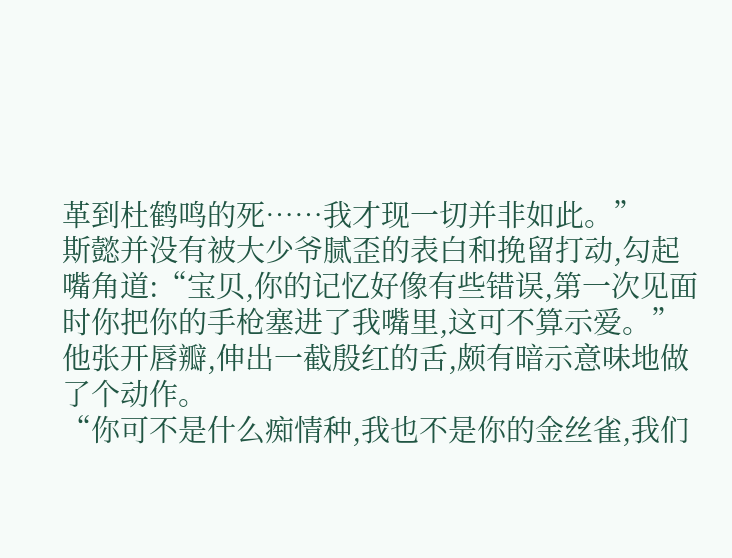革到杜鹤鸣的死……我才现一切并非如此。”
斯懿并没有被大少爷腻歪的表白和挽留打动,勾起嘴角道:“宝贝,你的记忆好像有些错误,第一次见面时你把你的手枪塞进了我嘴里,这可不算示爱。”
他张开唇瓣,伸出一截殷红的舌,颇有暗示意味地做了个动作。
“你可不是什么痴情种,我也不是你的金丝雀,我们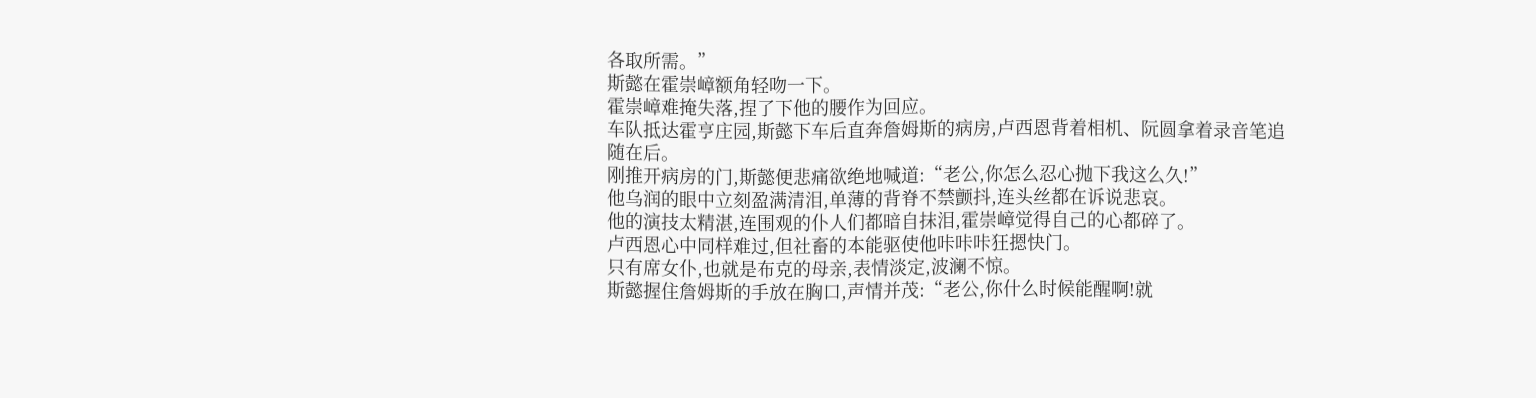各取所需。”
斯懿在霍崇嶂额角轻吻一下。
霍崇嶂难掩失落,捏了下他的腰作为回应。
车队抵达霍亨庄园,斯懿下车后直奔詹姆斯的病房,卢西恩背着相机、阮圆拿着录音笔追随在后。
刚推开病房的门,斯懿便悲痛欲绝地喊道:“老公,你怎么忍心抛下我这么久!”
他乌润的眼中立刻盈满清泪,单薄的背脊不禁颤抖,连头丝都在诉说悲哀。
他的演技太精湛,连围观的仆人们都暗自抹泪,霍崇嶂觉得自己的心都碎了。
卢西恩心中同样难过,但社畜的本能驱使他咔咔咔狂摁快门。
只有席女仆,也就是布克的母亲,表情淡定,波澜不惊。
斯懿握住詹姆斯的手放在胸口,声情并茂:“老公,你什么时候能醒啊!就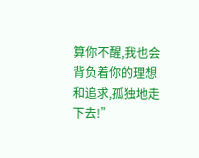算你不醒,我也会背负着你的理想和追求,孤独地走下去!”